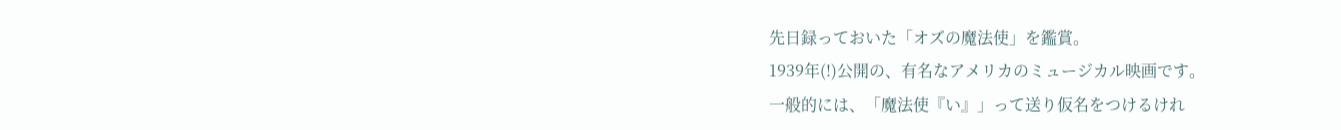先日録っておいた「オズの魔法使」を鑑賞。
1939年(!)公開の、有名なアメリカのミュージカル映画です。
一般的には、「魔法使『い』」って送り仮名をつけるけれ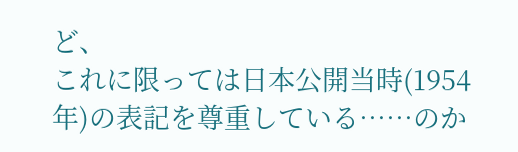ど、
これに限っては日本公開当時(1954年)の表記を尊重している……のか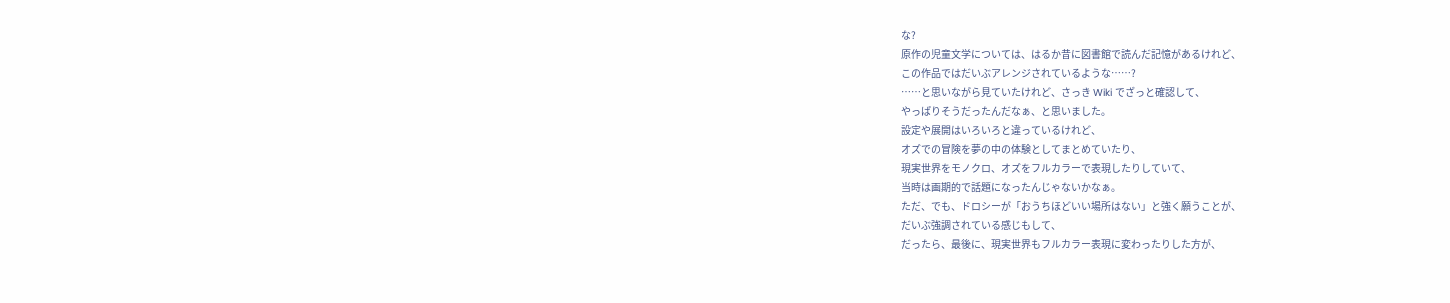な?
原作の児童文学については、はるか昔に図書館で読んだ記憶があるけれど、
この作品ではだいぶアレンジされているような……?
……と思いながら見ていたけれど、さっき Wiki でざっと確認して、
やっぱりそうだったんだなぁ、と思いました。
設定や展開はいろいろと違っているけれど、
オズでの冒険を夢の中の体験としてまとめていたり、
現実世界をモノクロ、オズをフルカラーで表現したりしていて、
当時は画期的で話題になったんじゃないかなぁ。
ただ、でも、ドロシーが「おうちほどいい場所はない」と強く願うことが、
だいぶ強調されている感じもして、
だったら、最後に、現実世界もフルカラー表現に変わったりした方が、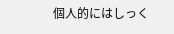個人的にはしっく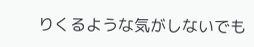りくるような気がしないでも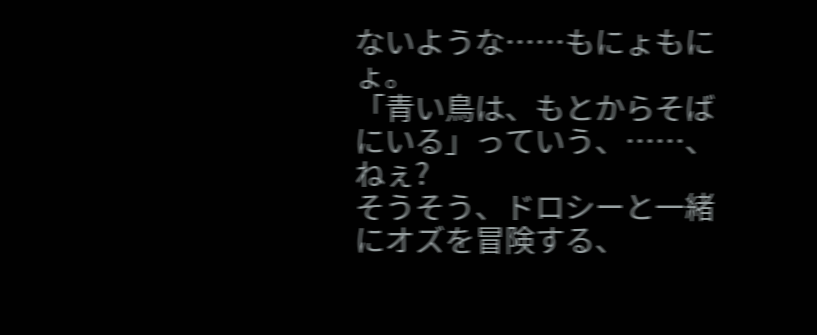ないような……もにょもにょ。
「青い鳥は、もとからそばにいる」っていう、……、ねぇ?
そうそう、ドロシーと一緒にオズを冒険する、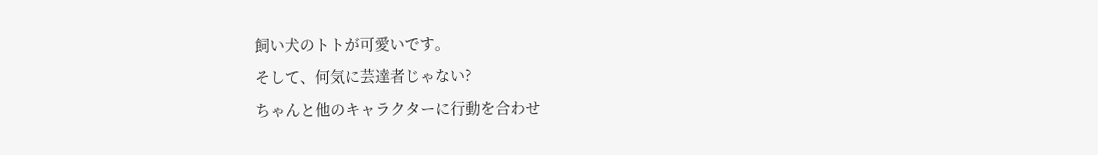飼い犬のトトが可愛いです。
そして、何気に芸達者じゃない?
ちゃんと他のキャラクターに行動を合わせ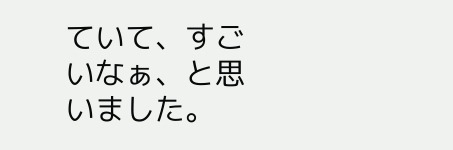ていて、すごいなぁ、と思いました。